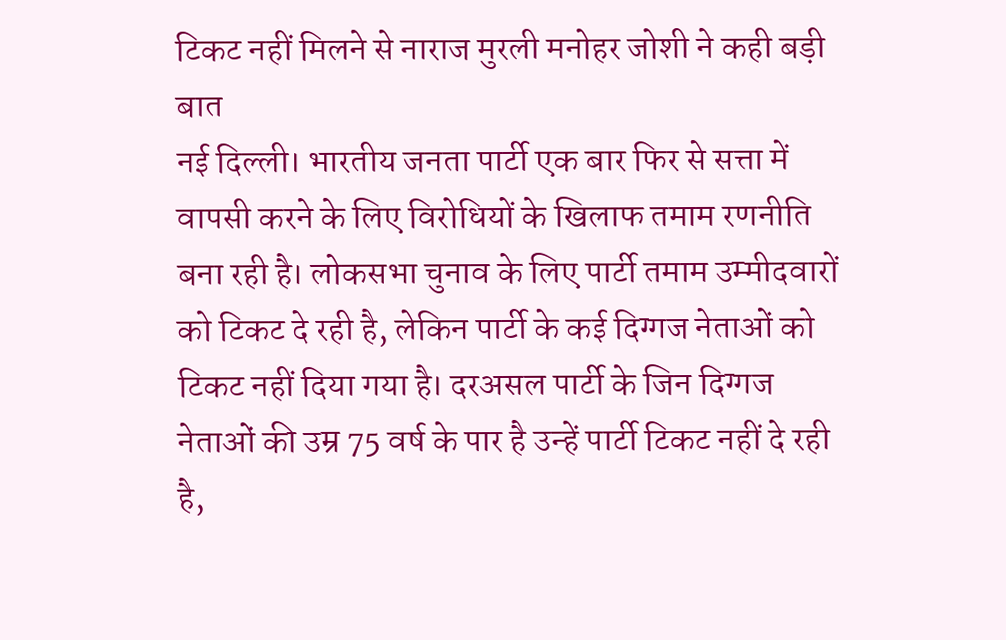टिकट नहीं मिलने से नाराज मुरली मनोहर जोशी ने कही बड़ी बात
नई दिल्ली। भारतीय जनता पार्टी एक बार फिर से सत्ता में वापसी करने के लिए विरोधियों के खिलाफ तमाम रणनीति बना रही है। लोकसभा चुनाव के लिए पार्टी तमाम उम्मीदवारों को टिकट दे रही है, लेकिन पार्टी के कई दिग्गज नेताओं को टिकट नहीं दिया गया है। दरअसल पार्टी के जिन दिग्गज नेताओं की उम्र 75 वर्ष के पार है उन्हें पार्टी टिकट नहीं दे रही है,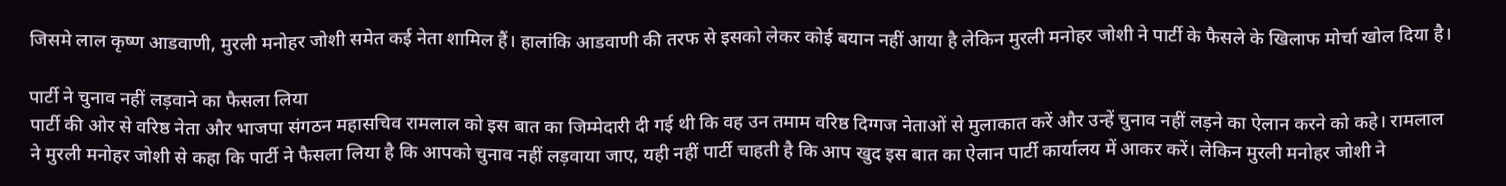जिसमे लाल कृष्ण आडवाणी, मुरली मनोहर जोशी समेत कई नेता शामिल हैं। हालांकि आडवाणी की तरफ से इसको लेकर कोई बयान नहीं आया है लेकिन मुरली मनोहर जोशी ने पार्टी के फैसले के खिलाफ मोर्चा खोल दिया है।

पार्टी ने चुनाव नहीं लड़वाने का फैसला लिया
पार्टी की ओर से वरिष्ठ नेता और भाजपा संगठन महासचिव रामलाल को इस बात का जिम्मेदारी दी गई थी कि वह उन तमाम वरिष्ठ दिग्गज नेताओं से मुलाकात करें और उन्हें चुनाव नहीं लड़ने का ऐलान करने को कहे। रामलाल ने मुरली मनोहर जोशी से कहा कि पार्टी ने फैसला लिया है कि आपको चुनाव नहीं लड़वाया जाए, यही नहीं पार्टी चाहती है कि आप खुद इस बात का ऐलान पार्टी कार्यालय में आकर करें। लेकिन मुरली मनोहर जोशी ने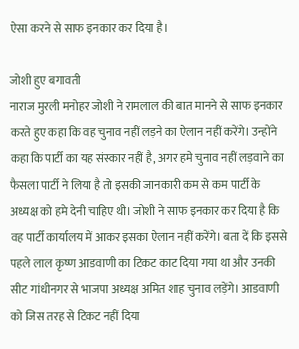ऐसा करने से साफ इनकार कर दिया है।

जोशी हुए बगावती
नाराज मुरली मनोहर जोशी ने रामलाल की बात मानने से साफ इनकार करते हुए कहा कि वह चुनाव नहीं लड़ने का ऐलान नहीं करेंगे। उन्होंने कहा कि पार्टी का यह संस्कार नहीं है, अगर हमे चुनाव नहीं लड़वाने का फैसला पार्टी ने लिया है तो इसकी जानकारी कम से कम पार्टी के अध्यक्ष को हमे देनी चाहिए थी। जोशी ने साफ इनकार कर दिया है कि वह पार्टी कार्यालय में आकर इसका ऐलान नहीं करेंगे। बता दें कि इससे पहले लाल कृष्ण आडवाणी का टिकट काट दिया गया था और उनकी सीट गांधीनगर से भाजपा अध्यक्ष अमित शाह चुनाव लड़ेंगे। आडवाणी को जिस तरह से टिकट नहीं दिया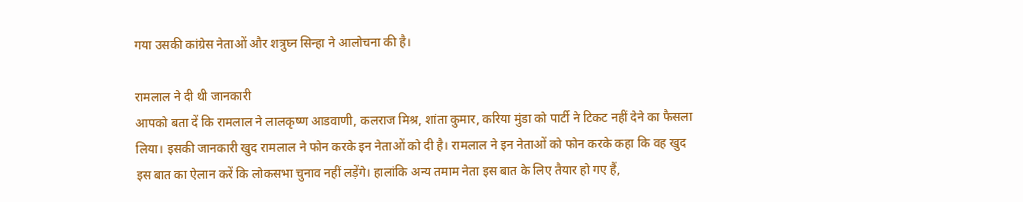गया उसकी कांग्रेस नेताओं और शत्रुघ्न सिन्हा ने आलोचना की है।

रामलाल ने दी थी जानकारी
आपको बता दें कि रामलाल ने लालकृष्ण आडवाणी, कलराज मिश्र, शांता कुमार, करिया मुंडा को पार्टी ने टिकट नहीं देने का फैसला लिया। इसकी जानकारी खुद रामलाल ने फोन करके इन नेताओं को दी है। रामलाल ने इन नेताओं को फोन करके कहा कि वह खुद इस बात का ऐलान करें कि लोकसभा चुनाव नहीं लड़ेंगे। हालांकि अन्य तमाम नेता इस बात के लिए तैयार हो गए हैं,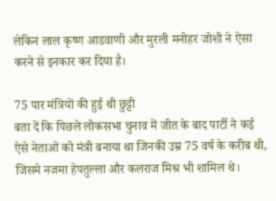लेकिन लाल कृष्ण आडवाणी और मुरली मनोहर जोशी ने ऐसा करने से इनकार कर दिया है।

75 पार मंत्रियों की हुई थी छुट्टी
बता दें कि पिछले लोकसभा चुनाव में जीत के बाद पार्टी ने कई ऐसे नेताओं को मंत्री बनाया था जिनकी उम्र 75 वर्ष के करीब थी, जिसमे नजमा हेपतुल्ला और कलराज मिश्र भी शामिल थे।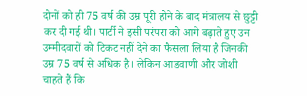दोनों को ही 75 वर्ष की उम्र पूरी होने के बाद मंत्रालय से छुट्टी कर दी गई थी। पार्टी ने इसी परंपरा को आगे बढ़ाते हुए उन उम्मीदवारों को टिकट नहीं देने का फैसला लिया है जिनकी उम्र 75 वर्ष से अधिक है। लेकिन आडवाणी और जोशी चाहते हैं कि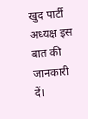खुद पार्टी अध्यक्ष इस बात की जानकारी दें।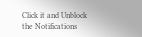Click it and Unblock the Notifications